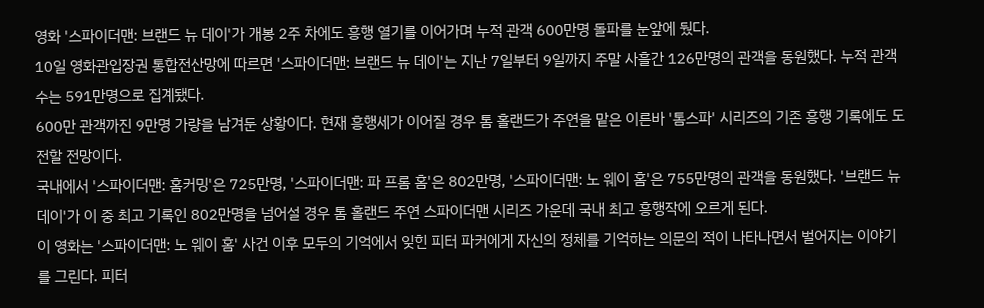영화 '스파이더맨: 브랜드 뉴 데이'가 개봉 2주 차에도 흥행 열기를 이어가며 누적 관객 600만명 돌파를 눈앞에 뒀다.
10일 영화관입장권 통합전산망에 따르면 '스파이더맨: 브랜드 뉴 데이'는 지난 7일부터 9일까지 주말 사흘간 126만명의 관객을 동원했다. 누적 관객수는 591만명으로 집계됐다.
600만 관객까진 9만명 가량을 남겨둔 상황이다. 현재 흥행세가 이어질 경우 톰 홀랜드가 주연을 맡은 이른바 '톰스파' 시리즈의 기존 흥행 기록에도 도전할 전망이다.
국내에서 '스파이더맨: 홈커밍'은 725만명, '스파이더맨: 파 프롬 홈'은 802만명, '스파이더맨: 노 웨이 홈'은 755만명의 관객을 동원했다. '브랜드 뉴 데이'가 이 중 최고 기록인 802만명을 넘어설 경우 톰 홀랜드 주연 스파이더맨 시리즈 가운데 국내 최고 흥행작에 오르게 된다.
이 영화는 '스파이더맨: 노 웨이 홈' 사건 이후 모두의 기억에서 잊힌 피터 파커에게 자신의 정체를 기억하는 의문의 적이 나타나면서 벌어지는 이야기를 그린다. 피터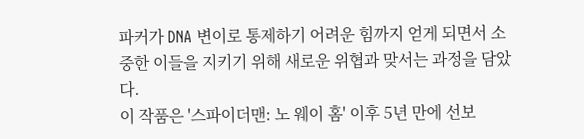파커가 DNA 변이로 통제하기 어려운 힘까지 얻게 되면서 소중한 이들을 지키기 위해 새로운 위협과 맞서는 과정을 담았다.
이 작품은 '스파이더맨: 노 웨이 홈' 이후 5년 만에 선보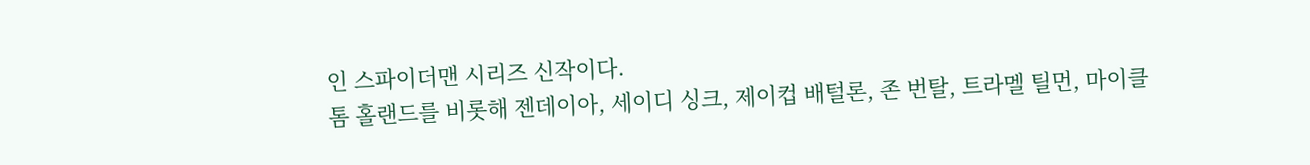인 스파이더맨 시리즈 신작이다.
톰 홀랜드를 비롯해 젠데이아, 세이디 싱크, 제이컵 배털론, 존 번탈, 트라멜 틸먼, 마이클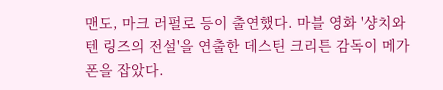맨도, 마크 러펄로 등이 출연했다. 마블 영화 '샹치와 텐 링즈의 전설'을 연출한 데스틴 크리튼 감독이 메가폰을 잡았다.